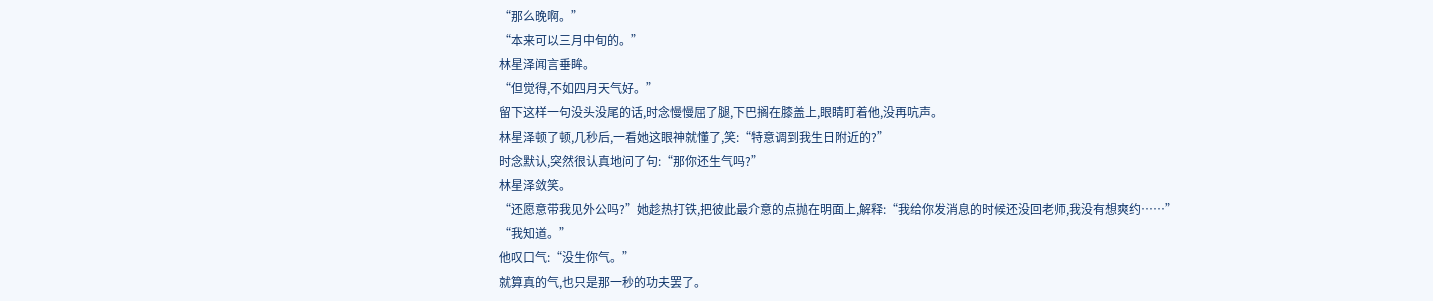“那么晚啊。”
“本来可以三月中旬的。”
林星泽闻言垂眸。
“但觉得,不如四月天气好。”
留下这样一句没头没尾的话,时念慢慢屈了腿,下巴搁在膝盖上,眼睛盯着他,没再吭声。
林星泽顿了顿,几秒后,一看她这眼神就懂了,笑:“特意调到我生日附近的?”
时念默认,突然很认真地问了句:“那你还生气吗?”
林星泽敛笑。
“还愿意带我见外公吗?”她趁热打铁,把彼此最介意的点抛在明面上,解释:“我给你发消息的时候还没回老师,我没有想爽约……”
“我知道。”
他叹口气:“没生你气。”
就算真的气,也只是那一秒的功夫罢了。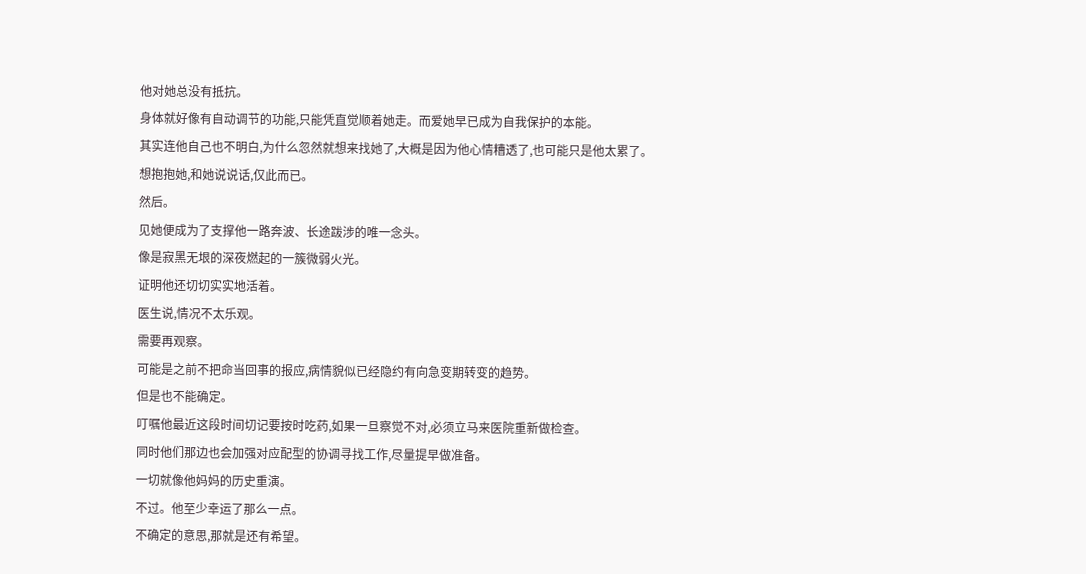他对她总没有抵抗。
身体就好像有自动调节的功能,只能凭直觉顺着她走。而爱她早已成为自我保护的本能。
其实连他自己也不明白,为什么忽然就想来找她了,大概是因为他心情糟透了,也可能只是他太累了。
想抱抱她,和她说说话,仅此而已。
然后。
见她便成为了支撑他一路奔波、长途跋涉的唯一念头。
像是寂黑无垠的深夜燃起的一簇微弱火光。
证明他还切切实实地活着。
医生说,情况不太乐观。
需要再观察。
可能是之前不把命当回事的报应,病情貌似已经隐约有向急变期转变的趋势。
但是也不能确定。
叮嘱他最近这段时间切记要按时吃药,如果一旦察觉不对,必须立马来医院重新做检查。
同时他们那边也会加强对应配型的协调寻找工作,尽量提早做准备。
一切就像他妈妈的历史重演。
不过。他至少幸运了那么一点。
不确定的意思,那就是还有希望。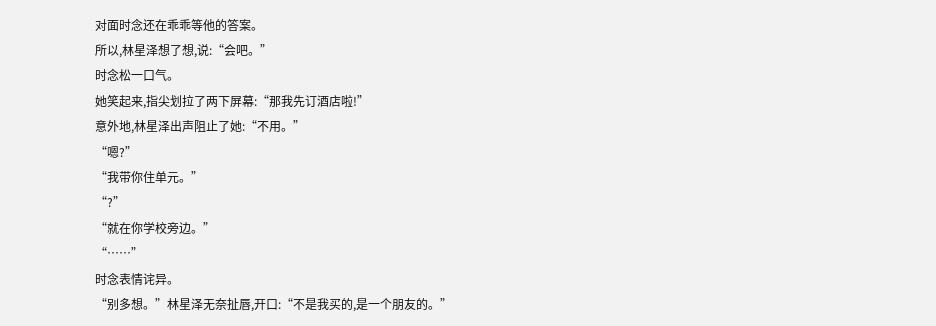对面时念还在乖乖等他的答案。
所以,林星泽想了想,说:“会吧。”
时念松一口气。
她笑起来,指尖划拉了两下屏幕:“那我先订酒店啦!”
意外地,林星泽出声阻止了她:“不用。”
“嗯?”
“我带你住单元。”
“?”
“就在你学校旁边。”
“……”
时念表情诧异。
“别多想。”林星泽无奈扯唇,开口:“不是我买的,是一个朋友的。”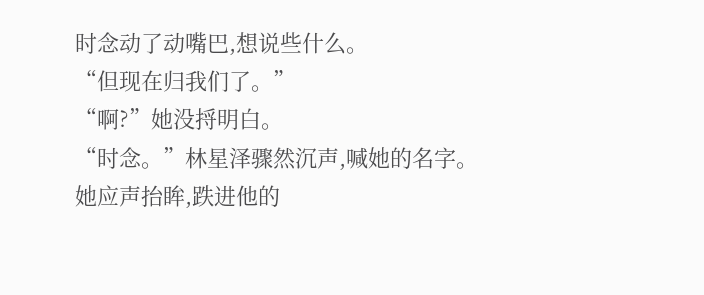时念动了动嘴巴,想说些什么。
“但现在归我们了。”
“啊?”她没捋明白。
“时念。”林星泽骤然沉声,喊她的名字。
她应声抬眸,跌进他的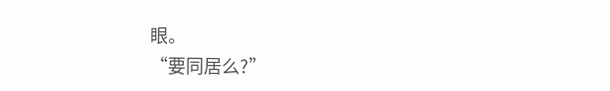眼。
“要同居么?”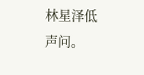林星泽低声问。